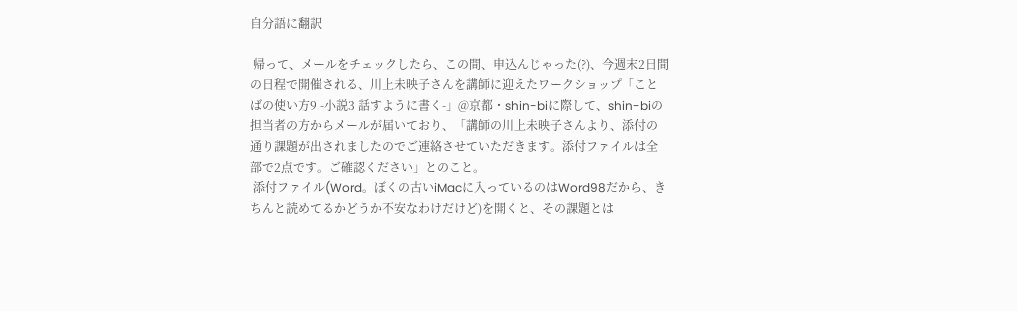自分語に翻訳

 帰って、メールをチェックしたら、この間、申込んじゃった(?)、今週末2日間の日程で開催される、川上未映子さんを講師に迎えたワークショップ「ことばの使い方9 -小説3 話すように書く-」@京都・shin-biに際して、shin-biの担当者の方からメールが届いており、「講師の川上未映子さんより、添付の通り課題が出されましたのでご連絡させていただきます。添付ファイルは全部で2点です。ご確認ください」とのこと。
 添付ファイル(Word。ぼくの古いiMacに入っているのはWord98だから、きちんと読めてるかどうか不安なわけだけど)を開くと、その課題とは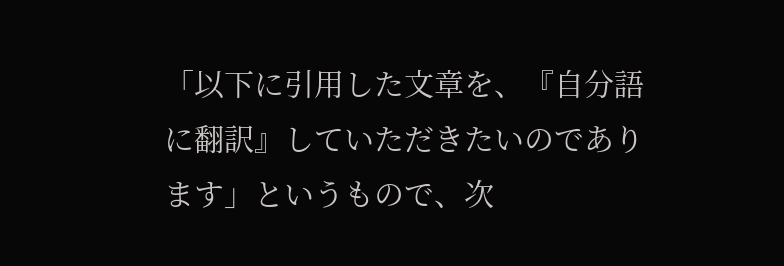「以下に引用した文章を、『自分語に翻訳』していただきたいのであります」というもので、次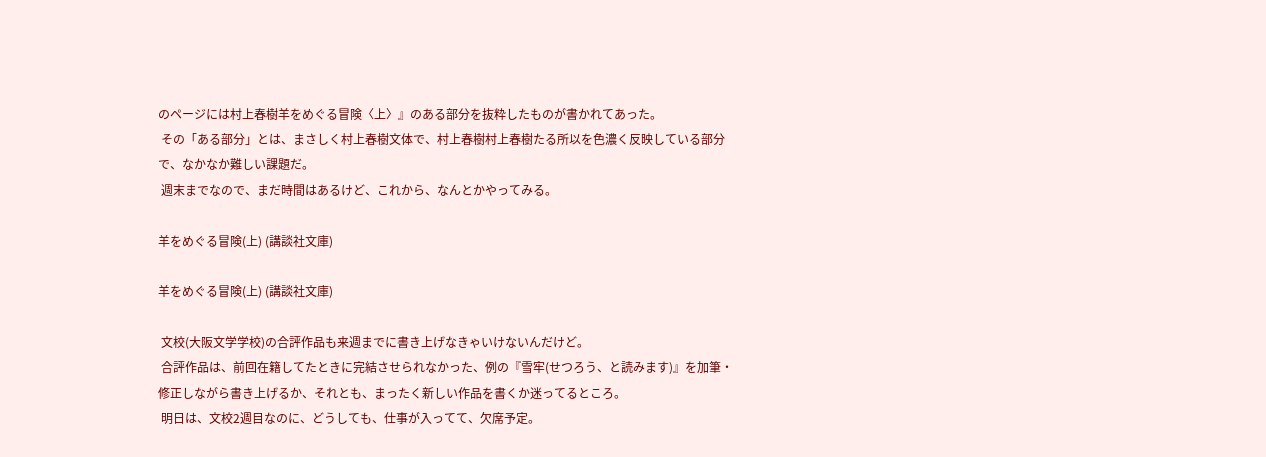のページには村上春樹羊をめぐる冒険〈上〉』のある部分を抜粋したものが書かれてあった。
 その「ある部分」とは、まさしく村上春樹文体で、村上春樹村上春樹たる所以を色濃く反映している部分で、なかなか難しい課題だ。
 週末までなので、まだ時間はあるけど、これから、なんとかやってみる。

羊をめぐる冒険(上) (講談社文庫)

羊をめぐる冒険(上) (講談社文庫)

 文校(大阪文学学校)の合評作品も来週までに書き上げなきゃいけないんだけど。
 合評作品は、前回在籍してたときに完結させられなかった、例の『雪牢(せつろう、と読みます)』を加筆・修正しながら書き上げるか、それとも、まったく新しい作品を書くか迷ってるところ。
 明日は、文校2週目なのに、どうしても、仕事が入ってて、欠席予定。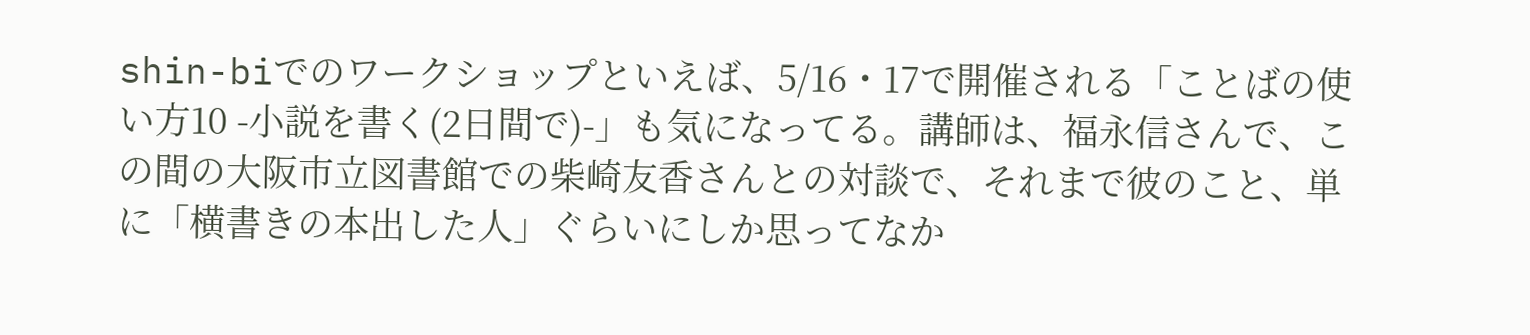shin-biでのワークショップといえば、5/16・17で開催される「ことばの使い方10 -小説を書く(2日間で)-」も気になってる。講師は、福永信さんで、この間の大阪市立図書館での柴崎友香さんとの対談で、それまで彼のこと、単に「横書きの本出した人」ぐらいにしか思ってなか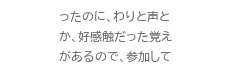ったのに、わりと声とか、好感触だった覚えがあるので、参加して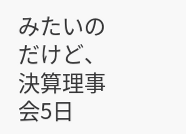みたいのだけど、決算理事会5日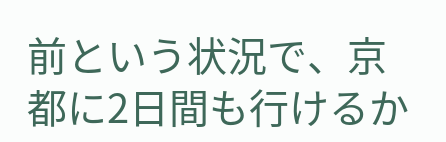前という状況で、京都に2日間も行けるか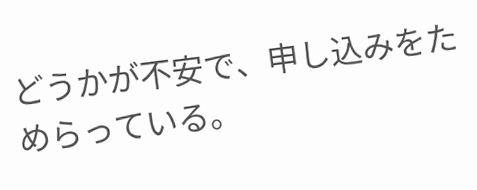どうかが不安で、申し込みをためらっている。